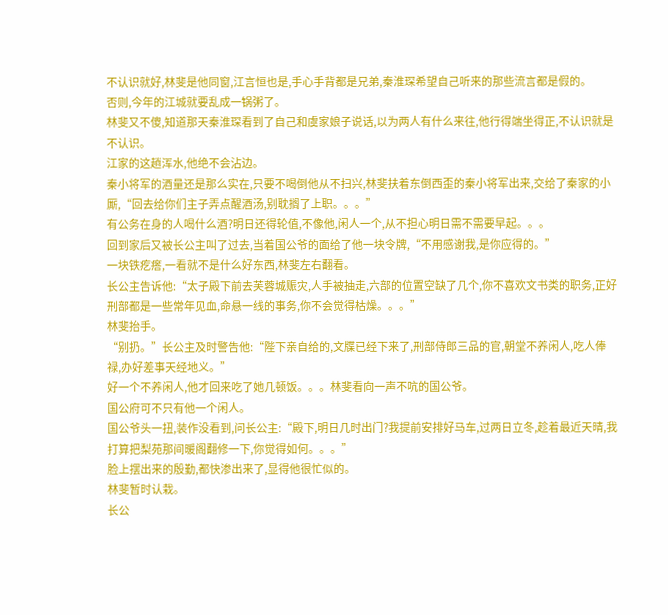不认识就好,林斐是他同窗,江言恒也是,手心手背都是兄弟,秦淮琛希望自己听来的那些流言都是假的。
否则,今年的江城就要乱成一锅粥了。
林斐又不傻,知道那天秦淮琛看到了自己和虞家娘子说话,以为两人有什么来往,他行得端坐得正,不认识就是不认识。
江家的这趟浑水,他绝不会沾边。
秦小将军的酒量还是那么实在,只要不喝倒他从不扫兴,林斐扶着东倒西歪的秦小将军出来,交给了秦家的小厮,“回去给你们主子弄点醒酒汤,别耽搁了上职。。。”
有公务在身的人喝什么酒?明日还得轮值,不像他,闲人一个,从不担心明日需不需要早起。。。
回到家后又被长公主叫了过去,当着国公爷的面给了他一块令牌,“不用感谢我,是你应得的。”
一块铁疙瘩,一看就不是什么好东西,林斐左右翻看。
长公主告诉他:“太子殿下前去芙蓉城赈灾,人手被抽走,六部的位置空缺了几个,你不喜欢文书类的职务,正好刑部都是一些常年见血,命悬一线的事务,你不会觉得枯燥。。。”
林斐抬手。
“别扔。”长公主及时警告他:“陛下亲自给的,文牒已经下来了,刑部侍郎三品的官,朝堂不养闲人,吃人俸禄,办好差事天经地义。”
好一个不养闲人,他才回来吃了她几顿饭。。。林斐看向一声不吭的国公爷。
国公府可不只有他一个闲人。
国公爷头一扭,装作没看到,问长公主:“殿下,明日几时出门?我提前安排好马车,过两日立冬,趁着最近天晴,我打算把梨苑那间暖阁翻修一下,你觉得如何。。。”
脸上摆出来的殷勤,都快渗出来了,显得他很忙似的。
林斐暂时认栽。
长公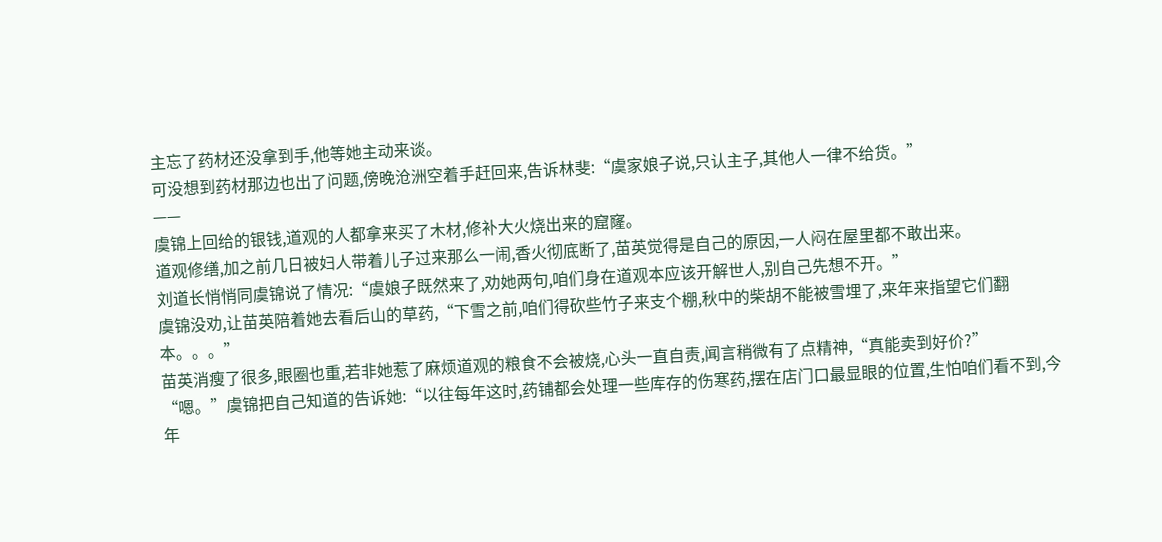主忘了药材还没拿到手,他等她主动来谈。
可没想到药材那边也出了问题,傍晚沧洲空着手赶回来,告诉林斐:“虞家娘子说,只认主子,其他人一律不给货。”
——
虞锦上回给的银钱,道观的人都拿来买了木材,修补大火烧出来的窟窿。
道观修缮,加之前几日被妇人带着儿子过来那么一闹,香火彻底断了,苗英觉得是自己的原因,一人闷在屋里都不敢出来。
刘道长悄悄同虞锦说了情况:“虞娘子既然来了,劝她两句,咱们身在道观本应该开解世人,别自己先想不开。”
虞锦没劝,让苗英陪着她去看后山的草药,“下雪之前,咱们得砍些竹子来支个棚,秋中的柴胡不能被雪埋了,来年来指望它们翻本。。。”
苗英消瘦了很多,眼圈也重,若非她惹了麻烦道观的粮食不会被烧,心头一直自责,闻言稍微有了点精神,“真能卖到好价?”
“嗯。”虞锦把自己知道的告诉她:“以往每年这时,药铺都会处理一些库存的伤寒药,摆在店门口最显眼的位置,生怕咱们看不到,今年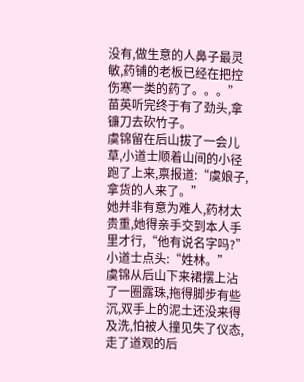没有,做生意的人鼻子最灵敏,药铺的老板已经在把控伤寒一类的药了。。。”
苗英听完终于有了劲头,拿镰刀去砍竹子。
虞锦留在后山拔了一会儿草,小道士顺着山间的小径跑了上来,禀报道:“虞娘子,拿货的人来了。”
她并非有意为难人,药材太贵重,她得亲手交到本人手里才行,“他有说名字吗?”
小道士点头:“姓林。”
虞锦从后山下来裙摆上沾了一圈露珠,拖得脚步有些沉,双手上的泥土还没来得及洗,怕被人撞见失了仪态,走了道观的后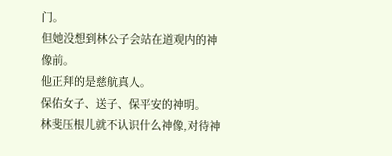门。
但她没想到林公子会站在道观内的神像前。
他正拜的是慈航真人。
保佑女子、送子、保平安的神明。
林斐压根儿就不认识什么神像,对待神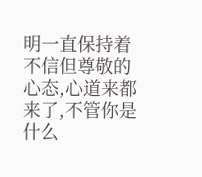明一直保持着不信但尊敬的心态,心道来都来了,不管你是什么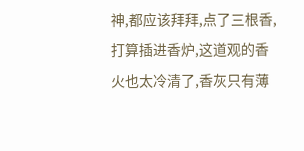神,都应该拜拜,点了三根香,打算插进香炉,这道观的香火也太冷清了,香灰只有薄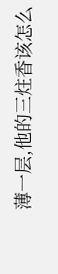薄一层,他的三炷香该怎么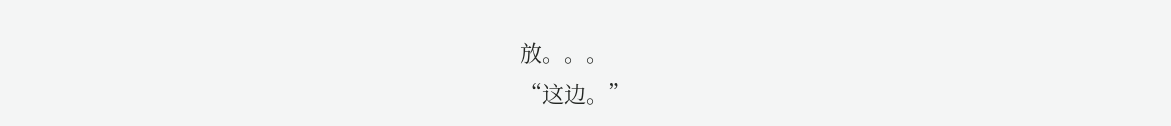放。。。
“这边。”